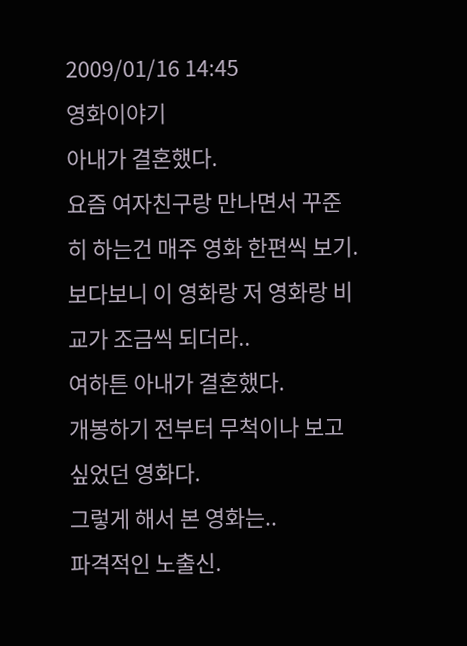2009/01/16 14:45
영화이야기
아내가 결혼했다.
요즘 여자친구랑 만나면서 꾸준히 하는건 매주 영화 한편씩 보기.
보다보니 이 영화랑 저 영화랑 비교가 조금씩 되더라..
여하튼 아내가 결혼했다.
개봉하기 전부터 무척이나 보고 싶었던 영화다.
그렇게 해서 본 영화는..
파격적인 노출신.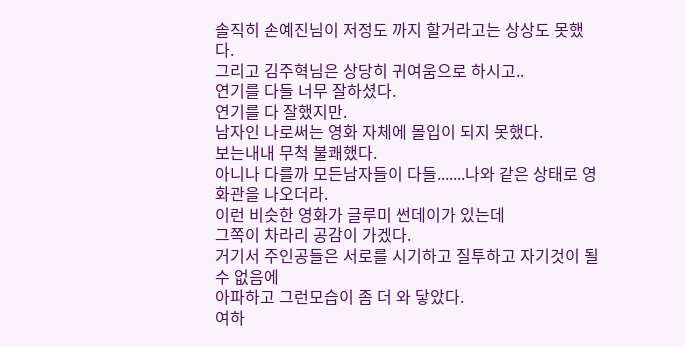솔직히 손예진님이 저정도 까지 할거라고는 상상도 못했다.
그리고 김주혁님은 상당히 귀여움으로 하시고..
연기를 다들 너무 잘하셨다.
연기를 다 잘했지만.
남자인 나로써는 영화 자체에 몰입이 되지 못했다.
보는내내 무척 불쾌했다.
아니나 다를까 모든남자들이 다들.......나와 같은 상태로 영화관을 나오더라.
이런 비슷한 영화가 글루미 썬데이가 있는데
그쪽이 차라리 공감이 가겠다.
거기서 주인공들은 서로를 시기하고 질투하고 자기것이 될 수 없음에
아파하고 그런모습이 좀 더 와 닿았다.
여하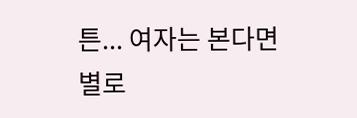튼... 여자는 본다면 별로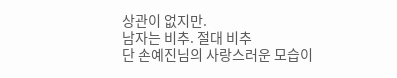상관이 없지만.
남자는 비추. 절대 비추
단 손예진님의 사랑스러운 모습이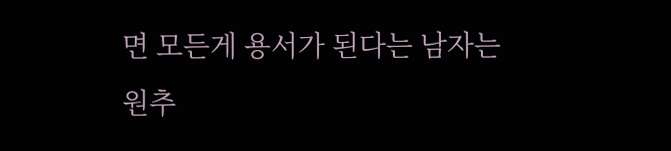면 모든게 용서가 된다는 남자는 원추